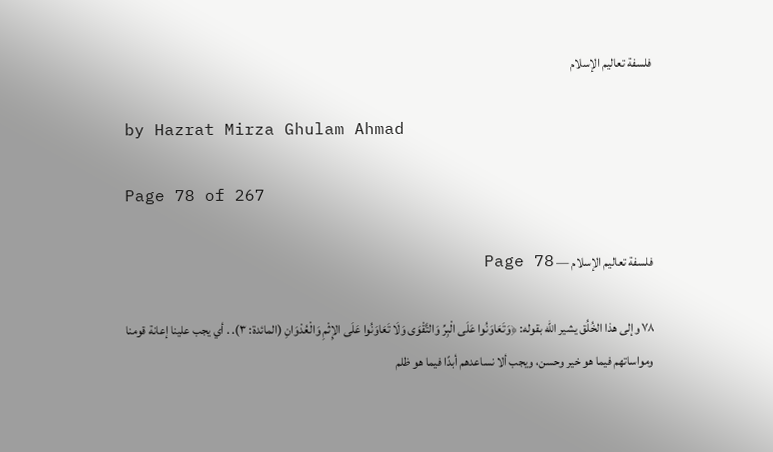فلسفة تعاليم الإسلام

by Hazrat Mirza Ghulam Ahmad

Page 78 of 267

فلسفة تعاليم الإسلام — Page 78

۷۸ وإلى هذا الخُلُق يشير الله بقوله: ﴿وَتَعَاوَنُوا عَلَى الْبِرِّ وَالتَّقْوَى وَلَا تَعَاوَنُوا عَلَى الإِثْمِ وَالْعُدْوَانِ (المائدة: ٣). . أي يجب علينا إعانة قومنا ومواساتهم فيما هو خير وحسن، ويجب ألا نساعدهم أبدًا فيما هو ظلم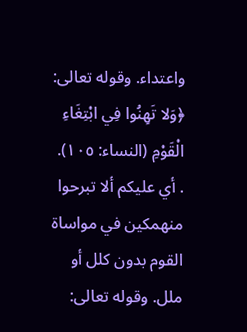واعتداء. وقوله تعالى: ﴿وَلا تَهِنُوا فِي ابْتِغَاءِ الْقَوْمِ (النساء: ١٠٥). . أي عليكم ألا تبرحوا منهمكين في مواساة القوم بدون كلل أو ملل. وقوله تعالى: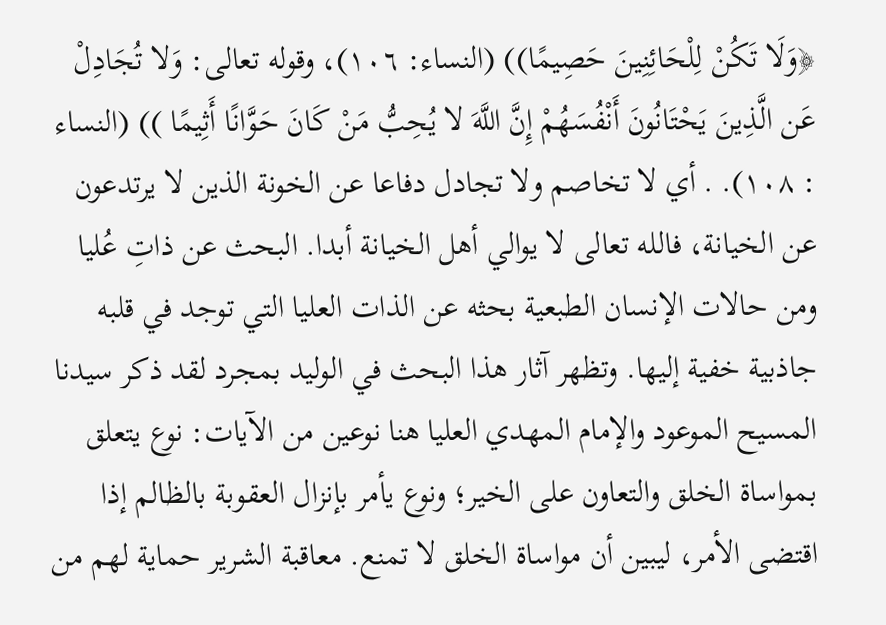﴿وَلَا تَكُنْ لِلْحَائِنِينَ حَصِيمًا)) (النساء: ١٠٦)، وقوله تعالى: وَلا تُجَادِلْ عَن الَّذِينَ يَحْتَانُونَ أَنْفُسَهُمْ إِنَّ اللَّهَ لا يُحِبُّ مَنْ كَانَ حَوَّانًا أَثِيمًا )) (النساء : ۱۰۸). . أي لا تخاصم ولا تجادل دفاعا عن الخونة الذين لا يرتدعون عن الخيانة، فالله تعالى لا يوالي أهل الخيانة أبدا. البحث عن ذاتِ عُليا ومن حالات الإنسان الطبعية بحثه عن الذات العليا التي توجد في قلبه جاذبية خفية إليها. وتظهر آثار هذا البحث في الوليد بمجرد لقد ذكر سيدنا المسيح الموعود والإمام المهدي العليا هنا نوعين من الآيات: نوع يتعلق بمواساة الخلق والتعاون على الخير؛ ونوع يأمر بإنزال العقوبة بالظالم إذا اقتضى الأمر، ليبين أن مواساة الخلق لا تمنع. معاقبة الشرير حماية لهم من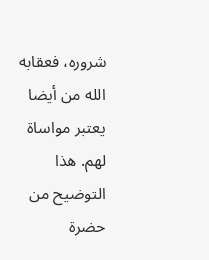شروره، فعقابه الله من أيضا يعتبر مواساة لهم. هذا التوضيح من حضرة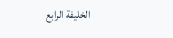الخليفة الرابع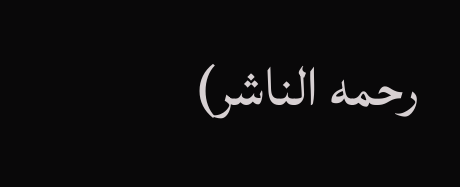رحمه الناشر)